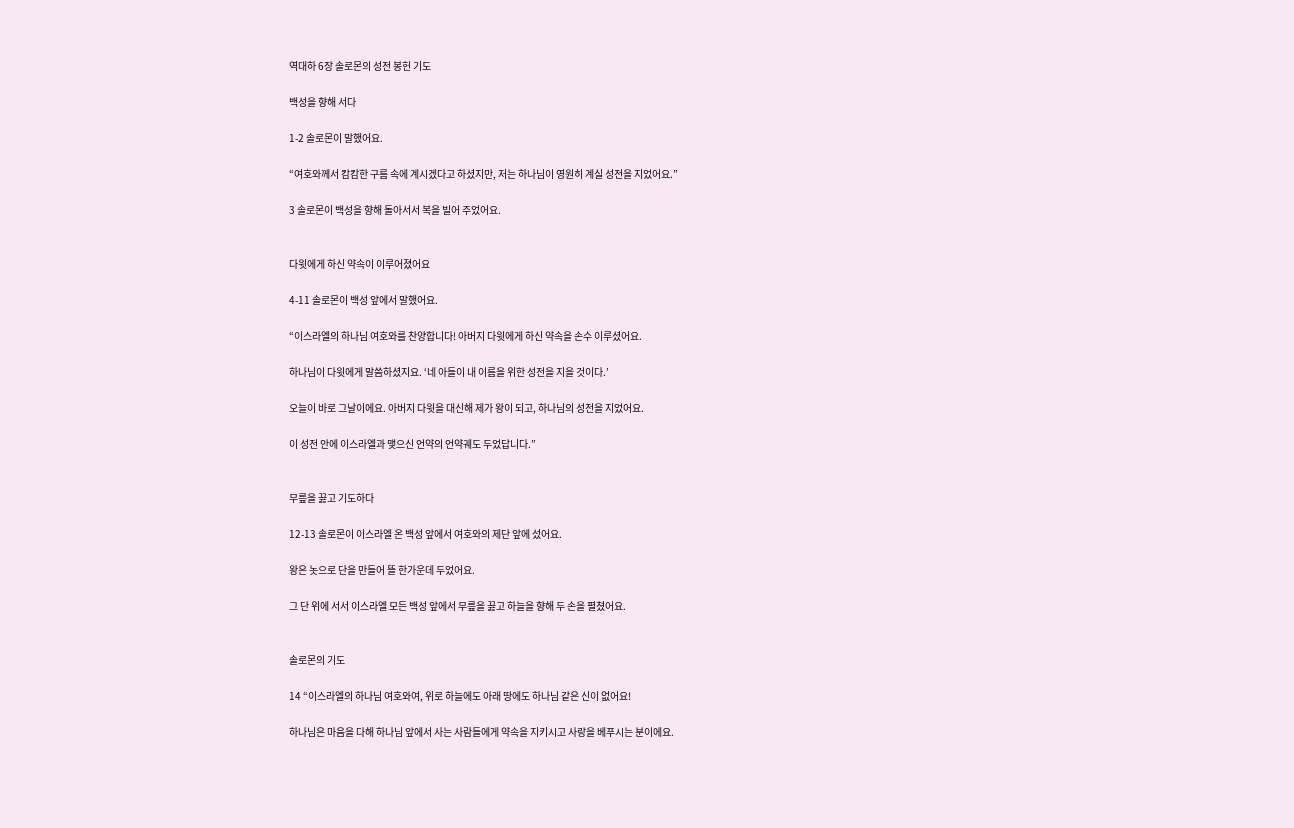역대하 6장 솔로몬의 성전 봉헌 기도

백성을 향해 서다

1-2 솔로몬이 말했어요.

“여호와께서 캄캄한 구름 속에 계시겠다고 하셨지만, 저는 하나님이 영원히 계실 성전을 지었어요.”

3 솔로몬이 백성을 향해 돌아서서 복을 빌어 주었어요.


다윗에게 하신 약속이 이루어졌어요

4-11 솔로몬이 백성 앞에서 말했어요.

“이스라엘의 하나님 여호와를 찬양합니다! 아버지 다윗에게 하신 약속을 손수 이루셨어요.

하나님이 다윗에게 말씀하셨지요. ‘네 아들이 내 이름을 위한 성전을 지을 것이다.’

오늘이 바로 그날이에요. 아버지 다윗을 대신해 제가 왕이 되고, 하나님의 성전을 지었어요.

이 성전 안에 이스라엘과 맺으신 언약의 언약궤도 두었답니다.”


무릎을 꿇고 기도하다

12-13 솔로몬이 이스라엘 온 백성 앞에서 여호와의 제단 앞에 섰어요.

왕은 놋으로 단을 만들어 뜰 한가운데 두었어요.

그 단 위에 서서 이스라엘 모든 백성 앞에서 무릎을 꿇고 하늘을 향해 두 손을 펼쳤어요.


솔로몬의 기도

14 “이스라엘의 하나님 여호와여, 위로 하늘에도 아래 땅에도 하나님 같은 신이 없어요!

하나님은 마음을 다해 하나님 앞에서 사는 사람들에게 약속을 지키시고 사랑을 베푸시는 분이에요.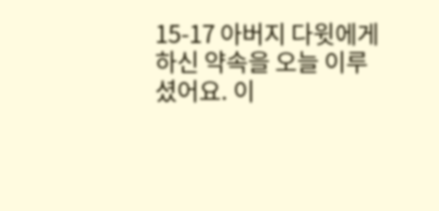15-17 아버지 다윗에게 하신 약속을 오늘 이루셨어요. 이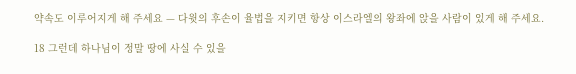약속도 이루어지게 해 주세요 — 다윗의 후손이 율법을 지키면 항상 이스라엘의 왕좌에 앉을 사람이 있게 해 주세요.

18 그런데 하나님이 정말 땅에 사실 수 있을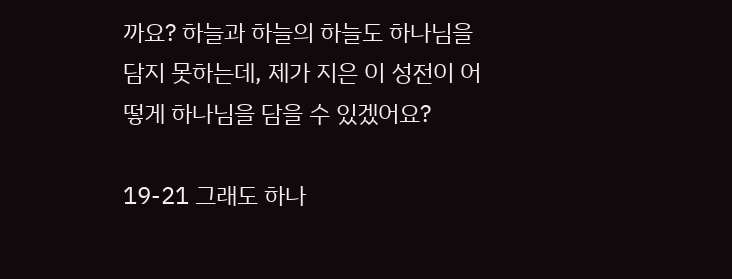까요? 하늘과 하늘의 하늘도 하나님을 담지 못하는데, 제가 지은 이 성전이 어떻게 하나님을 담을 수 있겠어요?

19-21 그래도 하나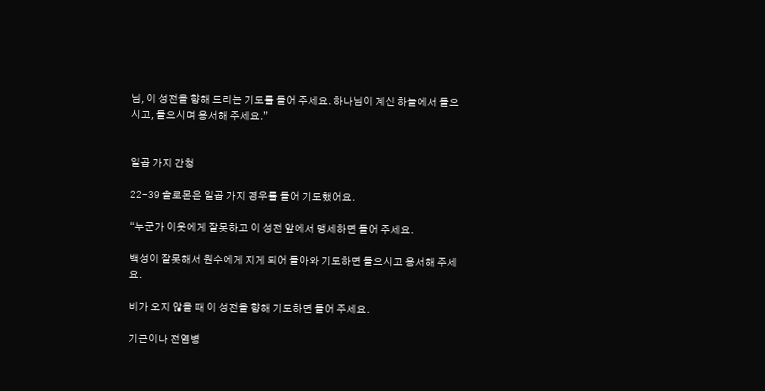님, 이 성전을 향해 드리는 기도를 들어 주세요. 하나님이 계신 하늘에서 들으시고, 들으시며 용서해 주세요.”


일곱 가지 간청

22-39 솔로몬은 일곱 가지 경우를 들어 기도했어요.

“누군가 이웃에게 잘못하고 이 성전 앞에서 맹세하면 들어 주세요.

백성이 잘못해서 원수에게 지게 되어 돌아와 기도하면 들으시고 용서해 주세요.

비가 오지 않을 때 이 성전을 향해 기도하면 들어 주세요.

기근이나 전염병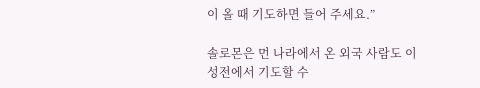이 올 때 기도하면 들어 주세요.”

솔로몬은 먼 나라에서 온 외국 사람도 이 성전에서 기도할 수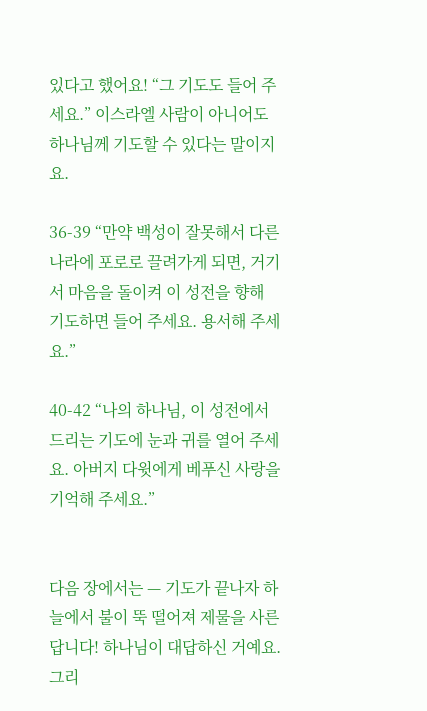있다고 했어요! “그 기도도 들어 주세요.” 이스라엘 사람이 아니어도 하나님께 기도할 수 있다는 말이지요.

36-39 “만약 백성이 잘못해서 다른 나라에 포로로 끌려가게 되면, 거기서 마음을 돌이켜 이 성전을 향해 기도하면 들어 주세요. 용서해 주세요.”

40-42 “나의 하나님, 이 성전에서 드리는 기도에 눈과 귀를 열어 주세요. 아버지 다윗에게 베푸신 사랑을 기억해 주세요.”


다음 장에서는 — 기도가 끝나자 하늘에서 불이 뚝 떨어져 제물을 사른답니다! 하나님이 대답하신 거예요. 그리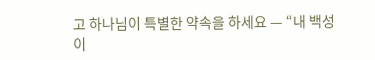고 하나님이 특별한 약속을 하세요 — “내 백성이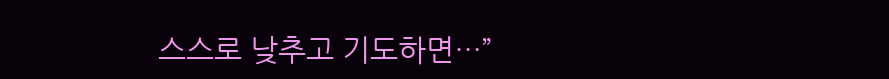스스로 낮추고 기도하면…”